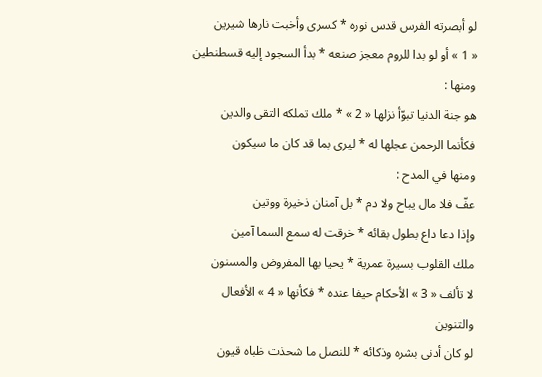لو أبصرته الفرس قدس نوره * كسرى وأخبت نارها شيرين
« 1 » أو لو بدا للروم معجز صنعه * بدأ السجود إليه قسطنطين
ومنها :
هو جنة الدنيا تبوّأ نزلها « 2 » * ملك تملكه التقى والدين
فكأنما الرحمن عجلها له * ليرى بما قد كان ما سيكون
ومنها في المدح :
عفّ فلا مال يباح ولا دم * بل آمنان ذخيرة ووتين
وإذا دعا داع بطول بقائه * خرقت له سمع السما آمين
ملك القلوب بسيرة عمرية * يحيا بها المفروض والمسنون
لا تألف « 3 » الأحكام حيفا عنده * فكأنها « 4 » الأفعال والتنوين
لو كان أدنى بشره وذكائه * للنصل ما شحذت ظباه قيون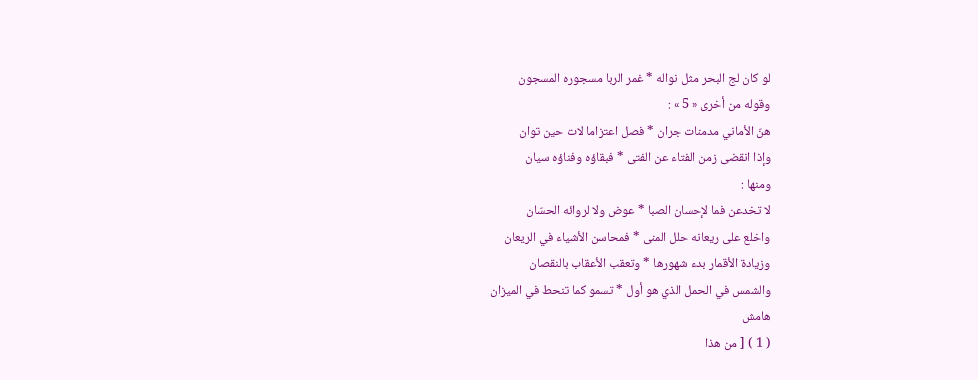لو كان لج البحر مثل نواله * غمر الربا مسجوره المسجون
وقوله من أخرى « 5 » :
هنّ الأماني مدمنات جران * فصل اعتزاما لات حين توان
وإذا انقضى زمن الفتاء عن الفتى * فبقاؤه وفناؤه سيان
ومنها :
لا تخدعن فما لإحسان الصبا * عوض ولا لروائه الحسّان
واخلع على ريعانه حلل المنى * فمحاسن الأشياء في الريعان
وزيادة الأقمار بدء شهورها * وتعقب الأعقاب بالنقصان
والشمس في الحمل الذي هو أول * تسمو كما تنحط في الميزان
هامش
( 1 ) [ من هذا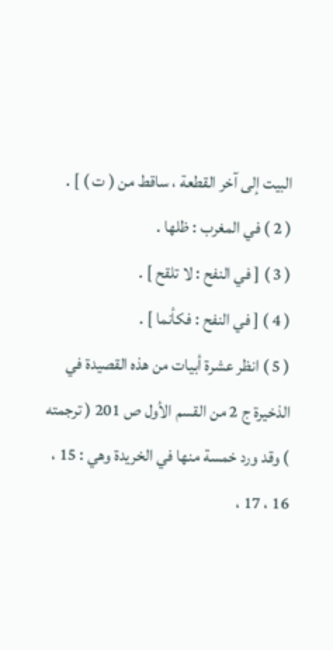البيت إلى آخر القطعة ، ساقط من ( ت ) ] .
( 2 ) في المغرب : ظلها .
( 3 ) [ في النفح : لا تلقح ] .
( 4 ) [ في النفح : فكأنما ] .
( 5 ) انظر عشرة أبيات من هذه القصيدة في الذخيرة ج 2 من القسم الأول ص 201 ( ترجمته ) وقد ورد خمسة منها في الخريدة وهي : 15 ، 16 ، 17 ،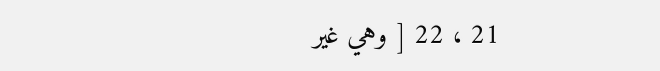21 ، 22 [ وهي غير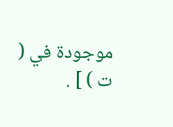موجودة في ( ت ) ] .